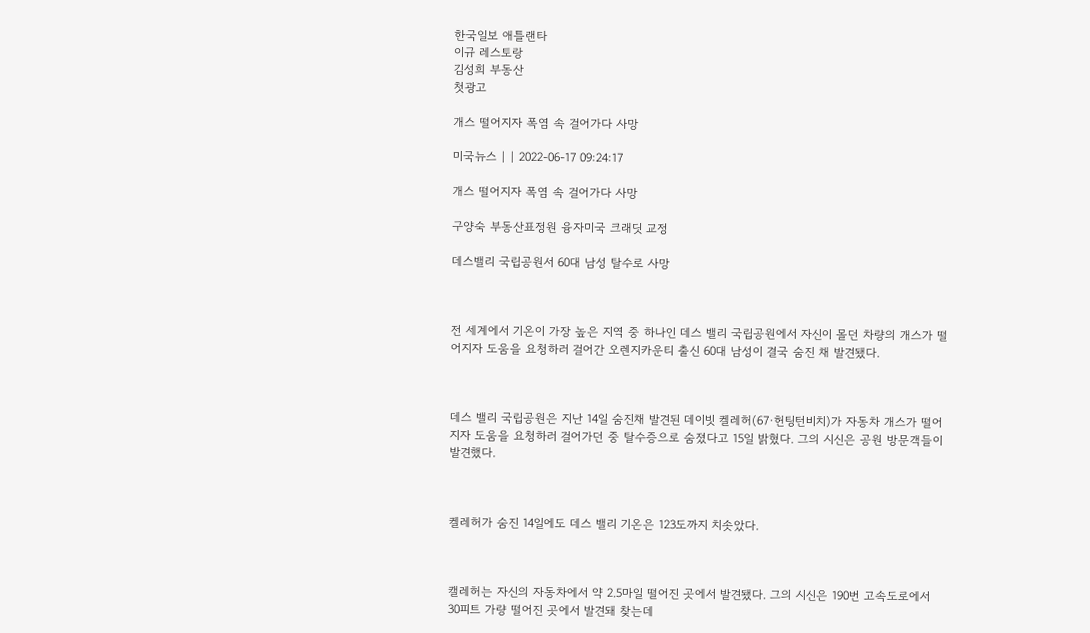한국일보 애틀랜타
이규 레스토랑
김성희 부동산
첫광고

개스 떨어지자 폭염 속 걸어가다 사망

미국뉴스 | | 2022-06-17 09:24:17

개스 떨어지자 폭염 속 걸어가다 사망

구양숙 부동산표정원 융자미국 크래딧 교정

데스밸리 국립공원서 60대 남성 탈수로 사망



전 세계에서 기온이 가장 높은 지역 중 하나인 데스 밸리 국립공원에서 자신이 몰던 차량의 개스가 떨어지자 도움을 요청하러 걸어간 오렌지카운티 출신 60대 남성이 결국 숨진 채 발견됐다.



데스 밸리 국립공원은 지난 14일 숨진채 발견된 데이빗 켈레허(67·헌팅턴비치)가 자동차 개스가 떨어지자 도움을 요청하러 걸어가던 중 탈수증으로 숨졌다고 15일 밝혔다. 그의 시신은 공원 방문객들이 발견했다.



켈레허가 숨진 14일에도 데스 밸리 기온은 123도까지 치솟았다.



캘레허는 자신의 자동차에서 약 2.5마일 떨어진 곳에서 발견됐다. 그의 시신은 190번 고속도로에서 30피트 가량 떨어진 곳에서 발견돼 찾는데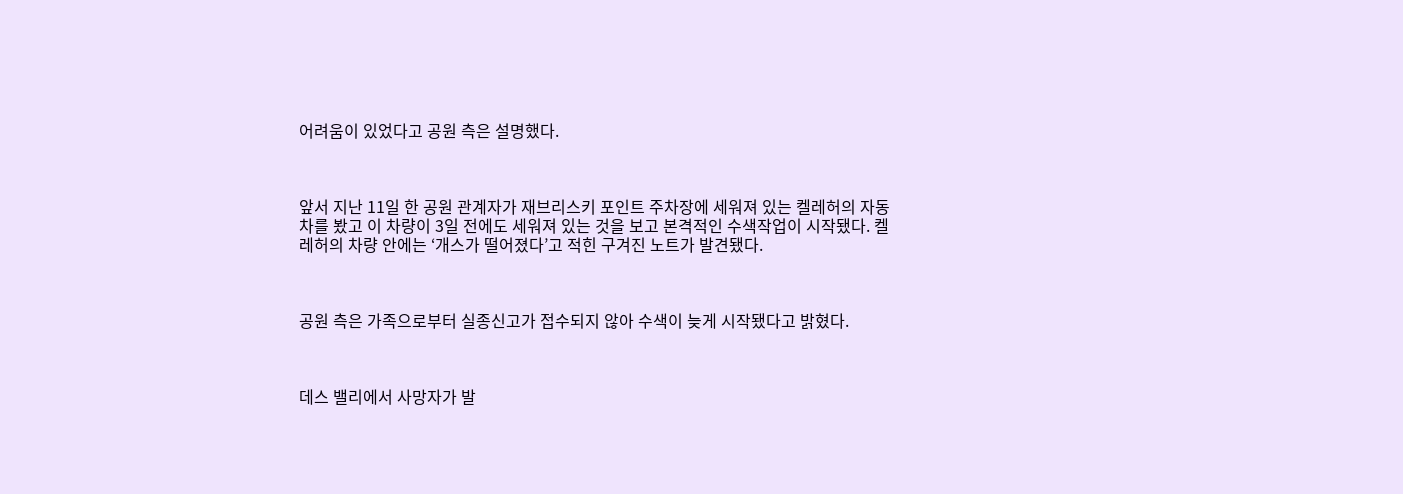어려움이 있었다고 공원 측은 설명했다.



앞서 지난 11일 한 공원 관계자가 재브리스키 포인트 주차장에 세워져 있는 켈레허의 자동차를 봤고 이 차량이 3일 전에도 세워져 있는 것을 보고 본격적인 수색작업이 시작됐다. 켈레허의 차량 안에는 ‘개스가 떨어졌다’고 적힌 구겨진 노트가 발견됐다.



공원 측은 가족으로부터 실종신고가 접수되지 않아 수색이 늦게 시작됐다고 밝혔다.



데스 밸리에서 사망자가 발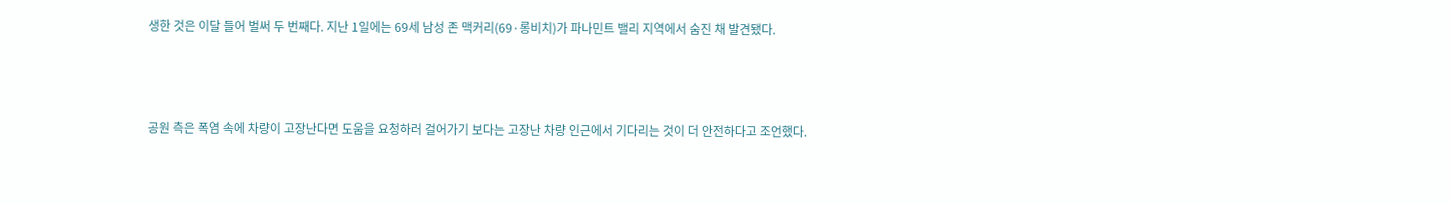생한 것은 이달 들어 벌써 두 번째다. 지난 1일에는 69세 남성 존 맥커리(69·롱비치)가 파나민트 밸리 지역에서 숨진 채 발견됐다.



공원 측은 폭염 속에 차량이 고장난다면 도움을 요청하러 걸어가기 보다는 고장난 차량 인근에서 기다리는 것이 더 안전하다고 조언했다.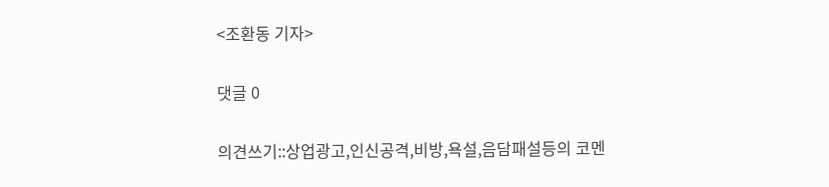<조환동 기자>

댓글 0

의견쓰기::상업광고,인신공격,비방,욕설,음담패설등의 코멘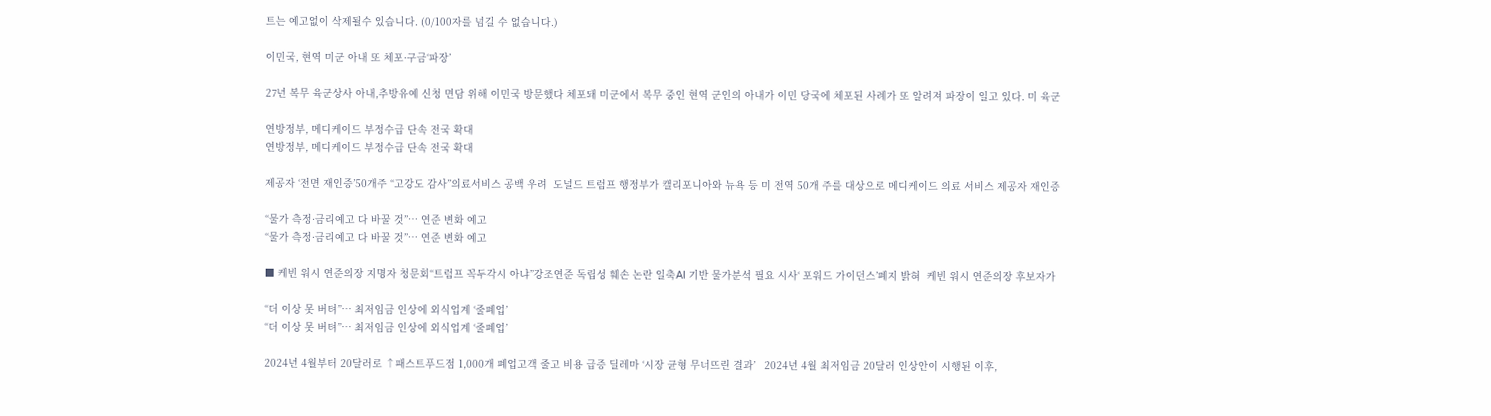트는 예고없이 삭제될수 있습니다. (0/100자를 넘길 수 없습니다.)

이민국, 현역 미군 아내 또 체포·구금‘파장’

27년 복무 육군상사 아내,추방유예 신청 면담 위해 이민국 방문했다 체포돼 미군에서 복무 중인 현역 군인의 아내가 이민 당국에 체포된 사례가 또 알려져 파장이 일고 있다. 미 육군

연방정부, 메디케이드 부정수급 단속 전국 확대
연방정부, 메디케이드 부정수급 단속 전국 확대

제공자 ‘전면 재인증’50개주 “고강도 감사”의료서비스 공백 우려  도널드 트럼프 행정부가 캘리포니아와 뉴욕 등 미 전역 50개 주를 대상으로 메디케이드 의료 서비스 제공자 재인증

“물가 측정·금리예고 다 바꿀 것”… 연준 변화 예고
“물가 측정·금리예고 다 바꿀 것”… 연준 변화 예고

■ 케빈 워시 연준의장 지명자 청문회“트럼프 꼭두각시 아냐”강조연준 독립성 훼손 논란 일축AI 기반 물가분석 필요 시사‘ 포워드 가이던스’폐지 밝혀  케빈 워시 연준의장 후보자가

“더 이상 못 버텨”… 최저임금 인상에 외식업계 ‘줄폐업’
“더 이상 못 버텨”… 최저임금 인상에 외식업계 ‘줄폐업’

2024년 4월부터 20달러로 ↑패스트푸드점 1,000개 폐업고객 줄고 비용 급증 딜레마 ‘시장 균형 무너뜨린 결과’   2024년 4월 최저임금 20달러 인상안이 시행된 이후,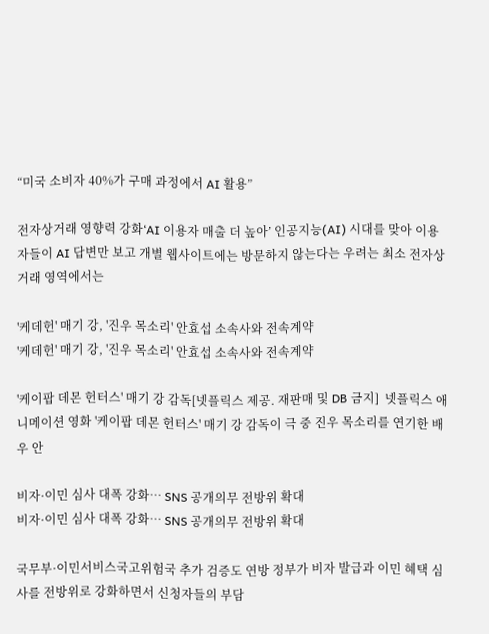“미국 소비자 40%가 구매 과정에서 AI 활용”

전자상거래 영향력 강화‘AI 이용자 매출 더 높아’ 인공지능(AI) 시대를 맞아 이용자들이 AI 답변만 보고 개별 웹사이트에는 방문하지 않는다는 우려는 최소 전자상거래 영역에서는

'케데헌' 매기 강, '진우 목소리' 안효섭 소속사와 전속계약
'케데헌' 매기 강, '진우 목소리' 안효섭 소속사와 전속계약

'케이팝 데몬 헌터스' 매기 강 감독[넷플릭스 제공. 재판매 및 DB 금지]  넷플릭스 애니메이션 영화 '케이팝 데몬 헌터스' 매기 강 감독이 극 중 진우 목소리를 연기한 배우 안

비자·이민 심사 대폭 강화… SNS 공개의무 전방위 확대
비자·이민 심사 대폭 강화… SNS 공개의무 전방위 확대

국무부·이민서비스국고위험국 추가 검증도 연방 정부가 비자 발급과 이민 혜택 심사를 전방위로 강화하면서 신청자들의 부담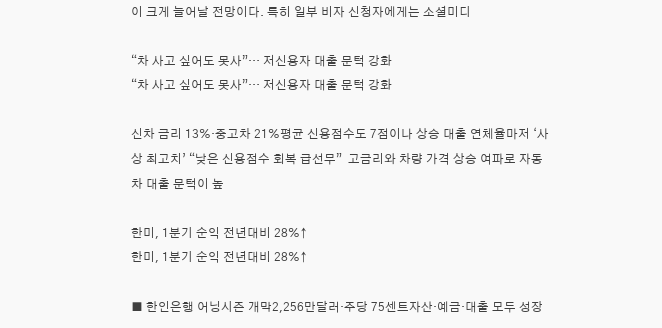이 크게 늘어날 전망이다. 특히 일부 비자 신청자에게는 소셜미디

“차 사고 싶어도 못사”… 저신용자 대출 문턱 강화
“차 사고 싶어도 못사”… 저신용자 대출 문턱 강화

신차 금리 13%·중고차 21%평균 신용점수도 7점이나 상승 대출 연체율마저 ‘사상 최고치’ “낮은 신용점수 회복 급선무”  고금리와 차량 가격 상승 여파로 자동차 대출 문턱이 높

한미, 1분기 순익 전년대비 28%↑
한미, 1분기 순익 전년대비 28%↑

■ 한인은행 어닝시즌 개막2,256만달러·주당 75센트자산·예금·대출 모두 성장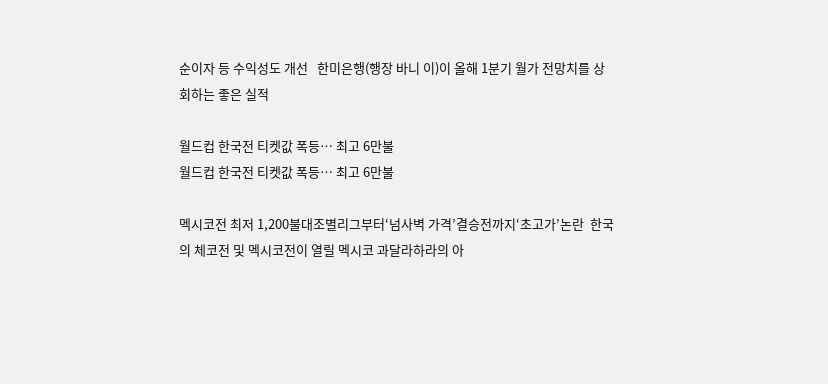순이자 등 수익성도 개선   한미은행(행장 바니 이)이 올해 1분기 월가 전망치를 상회하는 좋은 실적

월드컵 한국전 티켓값 폭등… 최고 6만불
월드컵 한국전 티켓값 폭등… 최고 6만불

멕시코전 최저 1,200불대조별리그부터‘넘사벽 가격’결승전까지‘초고가’논란  한국의 체코전 및 멕시코전이 열릴 멕시코 과달라하라의 아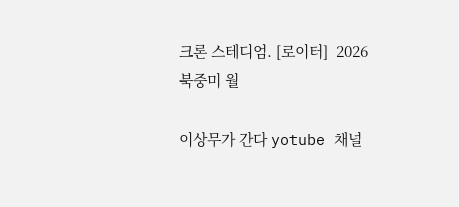크론 스테디엄. [로이터]  2026 북중미 월

이상무가 간다 yotube 채널